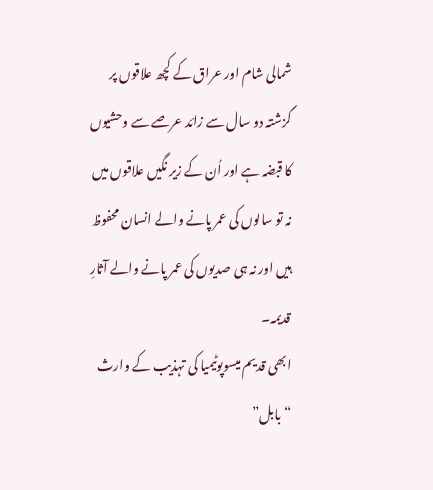شمالی شام اور عراق کے کچھ علاقوں پر گزشتہ دو سال سے زائد عرصے سے وحشیوں کا قبضہ ہے اور اُن کے زیر نگیں علاقوں میں نہ تو سالوں کی عمر پانے والے انسان محفوظ ہیں اور نہ ہی صدیوں کی عمر پانے والے آثارِ قدیمہ۔
ابھی قدیم میسوپوٹیمیا کی تہذیب کے وارث “بابل”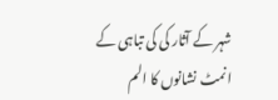شہر کے آثار کی کی تباہی کے انمٹ نشانوں کا الم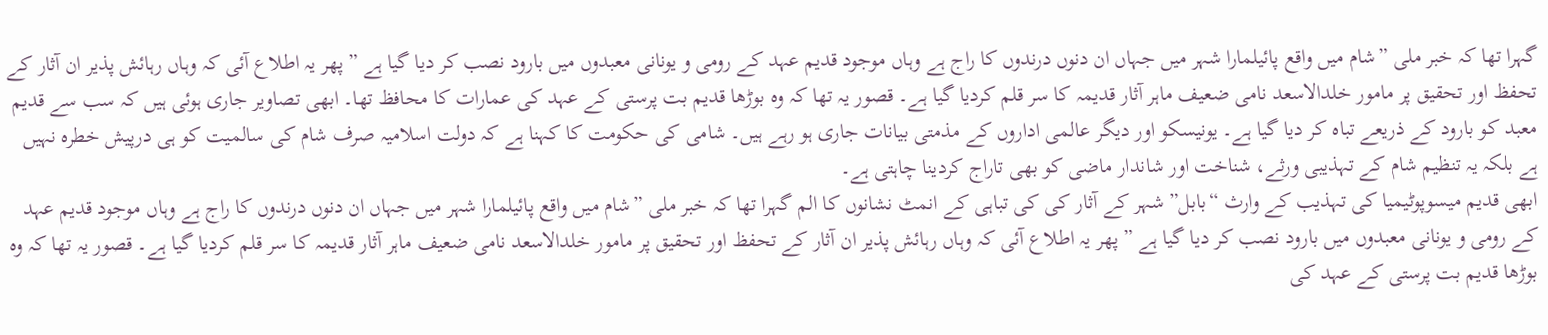گہرا تھا کہ خبر ملی ”شام میں واقع پائیلمارا شہر میں جہاں ان دنوں درندوں کا راج ہے وہاں موجود قدیم عہد کے رومی و یونانی معبدوں میں بارود نصب کر دیا گیا ہے ” پھر یہ اطلاع آئی کہ وہاں رہائش پذیر ان آثار کے تحفظ اور تحقیق پر مامور خلدالاسعد نامی ضعیف ماہر آثار قدیمہ کا سر قلم کردیا گیا ہے۔ قصور یہ تھا کہ وہ بوڑھا قدیم بت پرستی کے عہد کی عمارات کا محافظ تھا۔ ابھی تصاویر جاری ہوئی ہیں کہ سب سے قدیم معبد کو بارود کے ذریعے تباہ کر دیا گیا ہے۔ یونیسکو اور دیگر عالمی اداروں کے مذمتی بیانات جاری ہو رہے ہیں۔ شامی کی حکومت کا کہنا ہے کہ دولت اسلامیہ صرف شام کی سالمیت کو ہی درپیش خطرہ نہیں ہے بلکہ یہ تنظیم شام کے تہذیبی ورثے، شناخت اور شاندار ماضی کو بھی تاراج کردینا چاہتی ہے۔
ابھی قدیم میسوپوٹیمیا کی تہذیب کے وارث “بابل” شہر کے آثار کی کی تباہی کے انمٹ نشانوں کا الم گہرا تھا کہ خبر ملی ”شام میں واقع پائیلمارا شہر میں جہاں ان دنوں درندوں کا راج ہے وہاں موجود قدیم عہد کے رومی و یونانی معبدوں میں بارود نصب کر دیا گیا ہے ” پھر یہ اطلاع آئی کہ وہاں رہائش پذیر ان آثار کے تحفظ اور تحقیق پر مامور خلدالاسعد نامی ضعیف ماہر آثار قدیمہ کا سر قلم کردیا گیا ہے۔ قصور یہ تھا کہ وہ بوڑھا قدیم بت پرستی کے عہد کی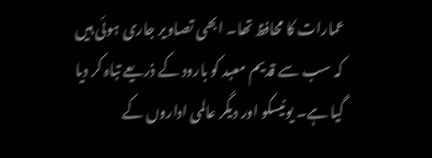عمارات کا محافظ تھا۔ ابھی تصاویر جاری ہوئی ہیں کہ سب سے قدیم معبد کو بارود کے ذریعے تباہ کر دیا گیا ہے۔ یونیسکو اور دیگر عالمی اداروں کے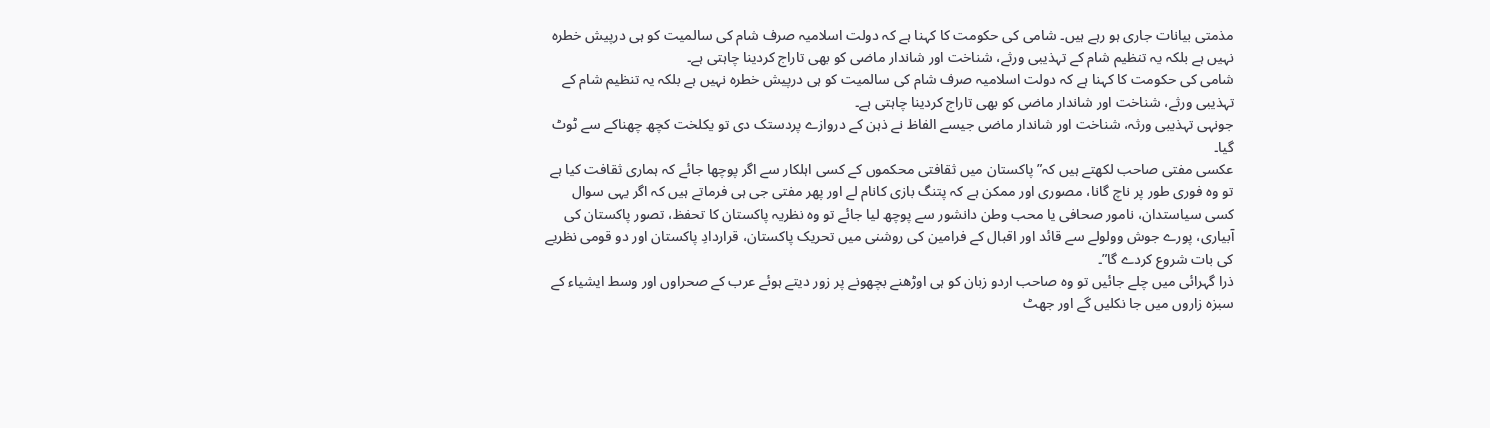مذمتی بیانات جاری ہو رہے ہیں۔ شامی کی حکومت کا کہنا ہے کہ دولت اسلامیہ صرف شام کی سالمیت کو ہی درپیش خطرہ نہیں ہے بلکہ یہ تنظیم شام کے تہذیبی ورثے، شناخت اور شاندار ماضی کو بھی تاراج کردینا چاہتی ہے۔
شامی کی حکومت کا کہنا ہے کہ دولت اسلامیہ صرف شام کی سالمیت کو ہی درپیش خطرہ نہیں ہے بلکہ یہ تنظیم شام کے تہذیبی ورثے، شناخت اور شاندار ماضی کو بھی تاراج کردینا چاہتی ہے۔
جونہی تہذیبی ورثہ، شناخت اور شاندار ماضی جیسے الفاظ نے ذہن کے دروازے پردستک دی تو یکلخت کچھ چھناکے سے ٹوٹ گیا۔
عکسی مفتی صاحب لکھتے ہیں کہ” پاکستان میں ثقافتی محکموں کے کسی اہلکار سے اگر پوچھا جائے کہ ہماری ثقافت کیا ہے تو وہ فوری طور پر ناچ گانا، مصوری اور ممکن ہے کہ پتنگ بازی کانام لے اور پھر مفتی جی ہی فرماتے ہیں کہ اگر یہی سوال کسی سیاستدان، نامور صحافی یا محب وطن دانشور سے پوچھ لیا جائے تو وہ نظریہ پاکستان کا تحفظ، تصور پاکستان کی آبیاری، پورے جوش وولولے سے قائد اور اقبال کے فرامین کی روشنی میں تحریک پاکستان، قراردادِ پاکستان اور دو قومی نظریے کی بات شروع کردے گا”۔
ذرا گہرائی میں چلے جائیں تو وہ صاحب اردو زبان کو ہی اوڑھنے بچھونے پر زور دیتے ہوئے عرب کے صحراوں اور وسط ایشیاء کے سبزہ زاروں میں جا نکلیں گے اور جھٹ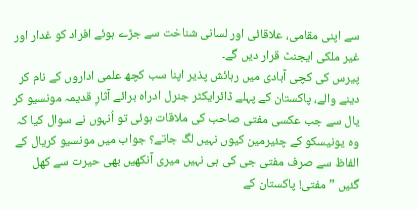سے اپنی مقامی، علاقائی اور لسانی شناخت سے جڑے ہوئے افراد کو غدار اور غیر ملکی ایجنٹ قرار دیں گے۔
پیرس کی کچی آبادی میں رہائش پذیر اپنا سب کچھ علمی اداروں کے نام کر دینے والے، پاکستان کے پہلے ڈائرایکٹر جنرل ادراہ برائے آثارِ قدیمہ مونسیو کر یال سے جب عکسی مفتی صاحب کی ملاقات ہوئی تو اُنہوں نے سوال کیا کہ وہ یونیسکو کے چئیرمین کیوں نہیں لگ جاتے؟ جواب میں مونسیو کریال کے الفاظ سے صرف مفتی جی کی ہی نہیں میری آنکھیں بھی حیرت سے کھل گئیں ” مفتی! پاکستان کے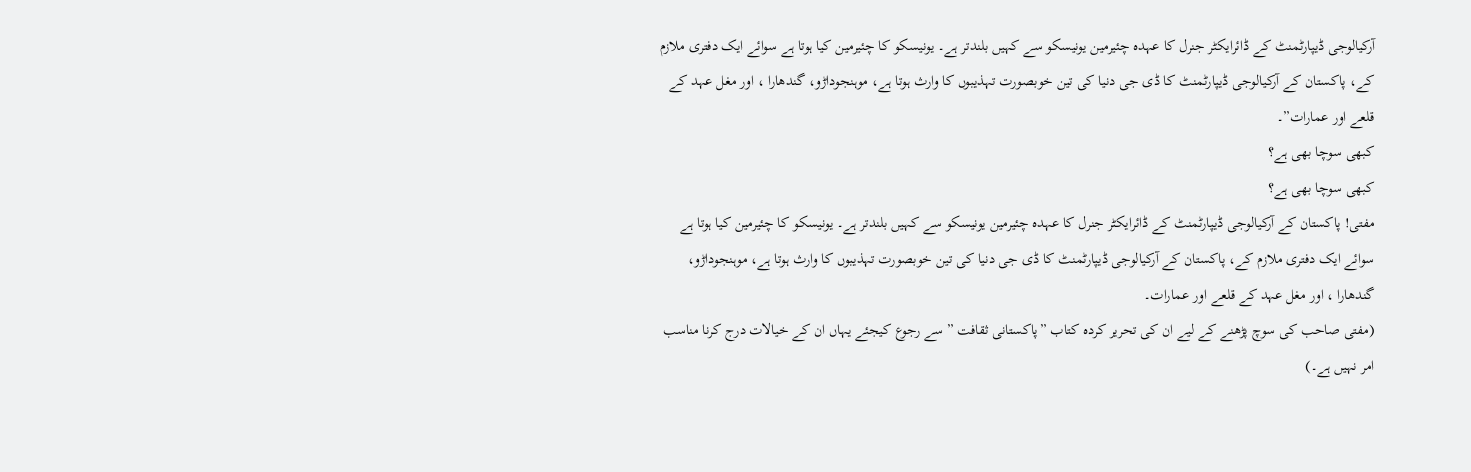آرکیالوجی ڈیپارٹمنٹ کے ڈائرایکٹر جنرل کا عہدہ چئیرمین یونیسکو سے کہیں بلندتر ہے۔ یونیسکو کا چئیرمین کیا ہوتا ہے سوائے ایک دفتری ملازم کے، پاکستان کے آرکیالوجی ڈیپارٹمنٹ کا ڈی جی دنیا کی تین خوبصورت تہذیبوں کا وارث ہوتا ہے، موہنجوداڑو، گندھارا ، اور مغل عہد کے قلعے اور عمارات”۔
کبھی سوچا بھی ہے؟
کبھی سوچا بھی ہے؟
مفتی! پاکستان کے آرکیالوجی ڈیپارٹمنٹ کے ڈائرایکٹر جنرل کا عہدہ چئیرمین یونیسکو سے کہیں بلندتر ہے۔ یونیسکو کا چئیرمین کیا ہوتا ہے سوائے ایک دفتری ملازم کے، پاکستان کے آرکیالوجی ڈیپارٹمنٹ کا ڈی جی دنیا کی تین خوبصورت تہذیبوں کا وارث ہوتا ہے، موہنجوداڑو، گندھارا ، اور مغل عہد کے قلعے اور عمارات۔
(مفتی صاحب کی سوچ پڑھنے کے لیے ان کی تحریر کردہ کتاب ”پاکستانی ثقافت ” سے رجوع کیجئے یہاں ان کے خیالات درج کرنا مناسب امر نہیں ہے۔)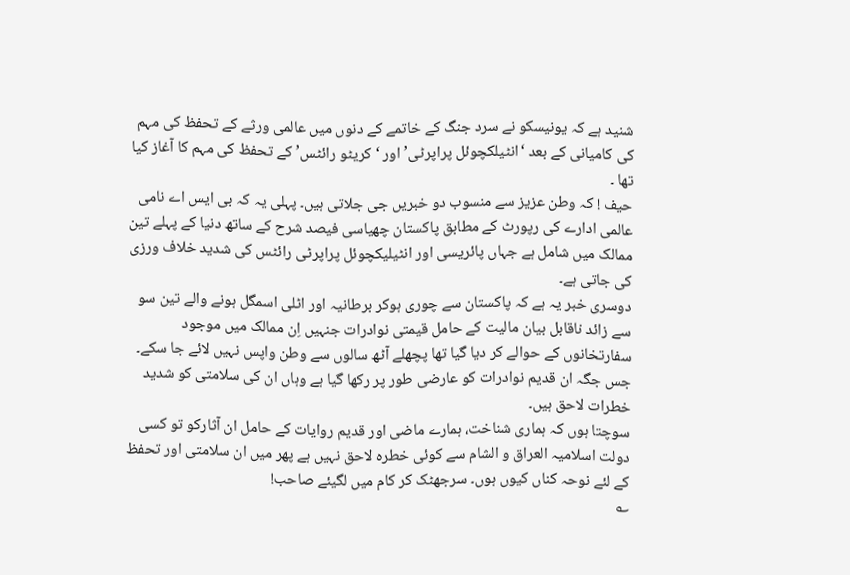شنید ہے کہ یونیسکو نے سرد جنگ کے خاتمے کے دنوں میں عالمی ورثے کے تحفظ کی مہم کی کامیانی کے بعد ‘انٹیلکچوئل پراپرٹی’ اور ‘کریٹو رائٹس’ کے تحفظ کی مہم کا آغاز کیا تھا ۔
حیف ! کہ وطن عزیز سے منسوب دو خبریں جی جلاتی ہیں۔ پہلی یہ کہ بی ایس اے نامی عالمی ادارے کی رپورٹ کے مطابق پاکستان چھیاسی فیصد شرح کے ساتھ دنیا کے پہلے تین ممالک میں شامل ہے جہاں پائریسی اور انٹیلیکچوئل پراپرٹی رائٹس کی شدید خلاف ورزی کی جاتی ہے۔
دوسری خبر یہ ہے کہ پاکستان سے چوری ہوکر برطانیہ اور اٹلی اسمگل ہونے والے تین سو سے زائد ناقابل بیان مالیت کے حامل قیمتی نوادرات جنہیں اِن ممالک میں موجود سفارتخانوں کے حوالے کر دیا گیا تھا پچھلے آٹھ سالوں سے وطن واپس نہیں لائے جا سکے۔ جس جگہ ان قدیم نوادرات کو عارضی طور پر رکھا گیا ہے وہاں ان کی سلامتی کو شدید خطرات لاحق ہیں۔
سوچتا ہوں کہ ہماری شناخت، ہمارے ماضی اور قدیم روایات کے حامل ان آثارکو تو کسی دولت اسلامیہ العراق و الشام سے کوئی خطرہ لاحق نہیں ہے پھر میں ان سلامتی اور تحفظ کے لئے نوحہ کناں کیوں ہوں۔ سرجھٹک کر کام میں لگیئے صاحب!
؎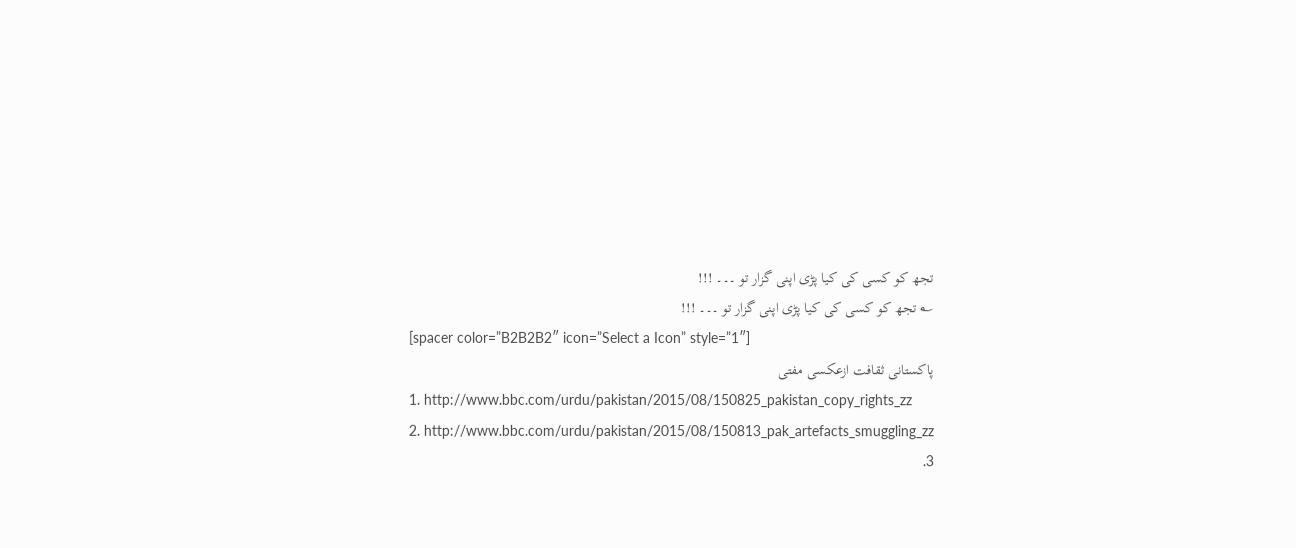تجھ کو کسی کی کیا پڑی اپنی گزار تو ۔۔۔ !!!
؎ تجھ کو کسی کی کیا پڑی اپنی گزار تو ۔۔۔ !!!
[spacer color=”B2B2B2″ icon=”Select a Icon” style=”1″]
پاکستانی ثقافت ازعکسی مفتی
1. http://www.bbc.com/urdu/pakistan/2015/08/150825_pakistan_copy_rights_zz
2. http://www.bbc.com/urdu/pakistan/2015/08/150813_pak_artefacts_smuggling_zz
3.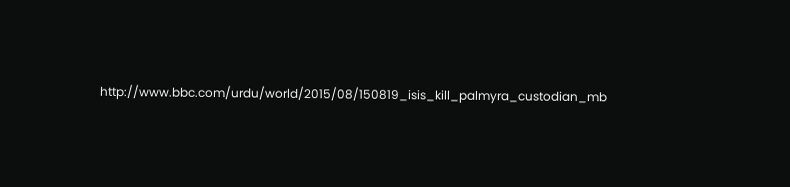http://www.bbc.com/urdu/world/2015/08/150819_isis_kill_palmyra_custodian_mb